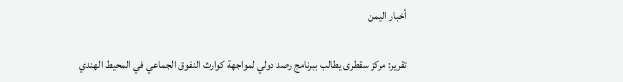أخبار اليمن

تقرير: مركز سقطرى يطالب ببرنامج رصد دولي لمواجهة كوارث النفوق الجماعي في المحيط الهندي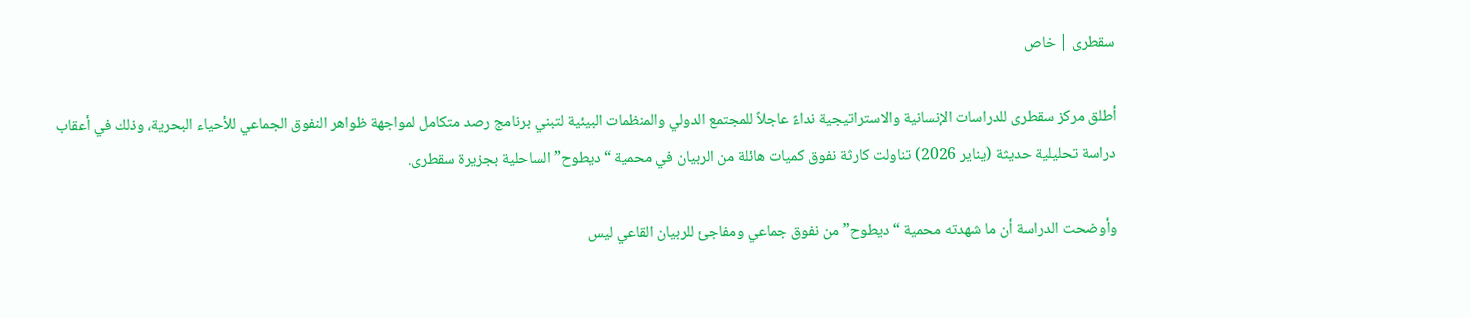سقطرى | خاص

أطلق مركز سقطرى للدراسات الإنسانية والاستراتيجية نداءً عاجلاً للمجتمع الدولي والمنظمات البيئية لتبني برنامج رصد متكامل لمواجهة ظواهر النفوق الجماعي للأحياء البحرية، وذلك في أعقاب دراسة تحليلية حديثة (يناير 2026) تناولت كارثة نفوق كميات هائلة من الربيان في محمية “ديطوح” الساحلية بجزيرة سقطرى.

وأوضحت الدراسة أن ما شهدته محمية “ديطوح” من نفوق جماعي ومفاجئ للربيان القاعي ليس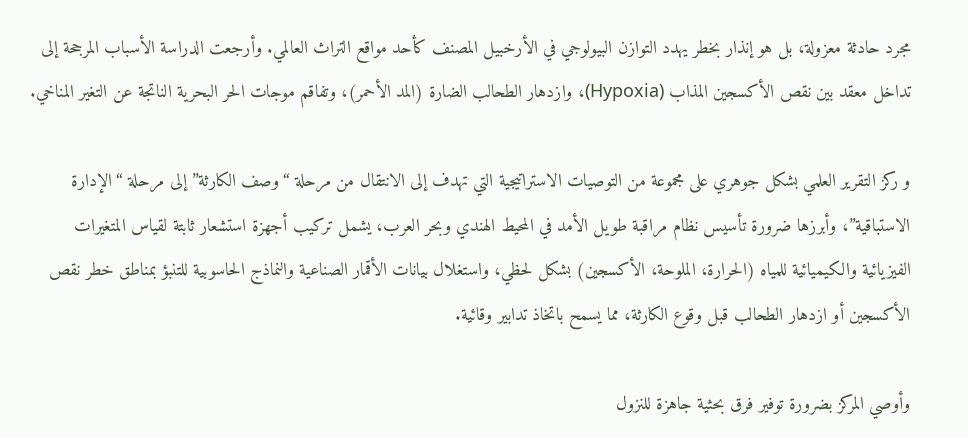مجرد حادثة معزولة، بل هو إنذار بخطر يهدد التوازن البيولوجي في الأرخبيل المصنف كأحد مواقع التراث العالمي. وأرجعت الدراسة الأسباب المرجحة إلى تداخل معقد بين نقص الأكسجين المذاب (Hypoxia)، وازدهار الطحالب الضارة (المد الأحمر)، وتفاقم موجات الحر البحرية الناتجة عن التغير المناخي.

و ركز التقرير العلمي بشكل جوهري على مجموعة من التوصيات الاستراتيجية التي تهدف إلى الانتقال من مرحلة “وصف الكارثة” إلى مرحلة “الإدارة الاستباقية”، وأبرزها ضرورة تأسيس نظام مراقبة طويل الأمد في المحيط الهندي وبحر العرب، يشمل تركيب أجهزة استشعار ثابتة لقياس المتغيرات الفيزيائية والكيميائية للمياه (الحرارة، الملوحة، الأكسجين) بشكل لحظي، واستغلال بيانات الأقمار الصناعية والنماذج الحاسوبية للتنبؤ بمناطق خطر نقص الأكسجين أو ازدهار الطحالب قبل وقوع الكارثة، مما يسمح باتخاذ تدابير وقائية.

وأوصي المركز بضرورة توفير فرق بحثية جاهزة للنزول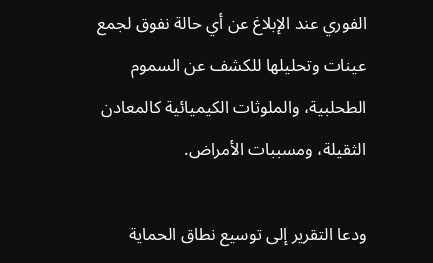الفوري عند الإبلاغ عن أي حالة نفوق لجمع عينات وتحليلها للكشف عن السموم الطحلبية، والملوثات الكيميائية كالمعادن الثقيلة، ومسببات الأمراض.

ودعا التقرير إلى توسيع نطاق الحماية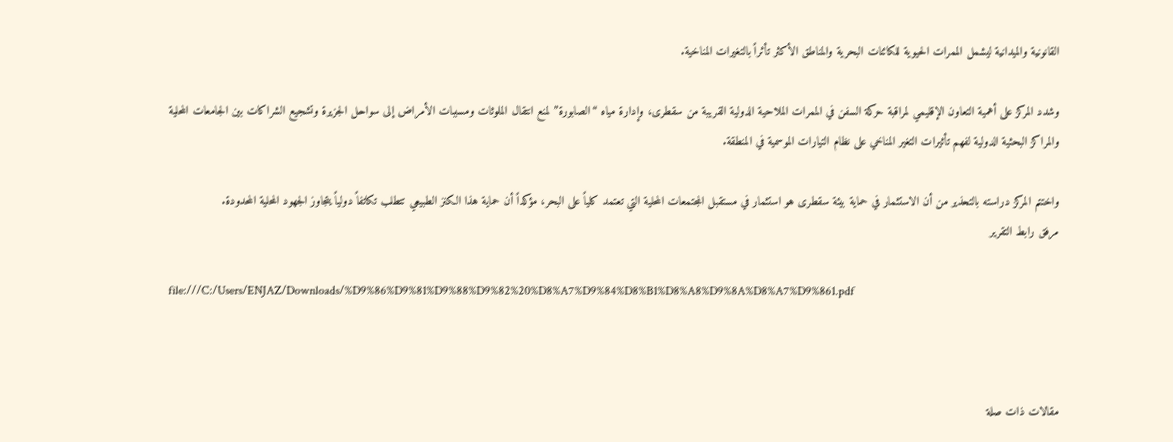القانونية والميدانية ليشمل الممرات الحيوية للكائنات البحرية والمناطق الأكثر تأثراً بالتغيرات المناخية.

وشدد المركز على أهمية التعاون الإقليمي لمراقبة حركة السفن في الممرات الملاحية الدولية القريبة من سقطرى، وإدارة مياه “الصابورة” لمنع انتقال الملوثات ومسببات الأمراض إلى سواحل الجزيرة وتشجيع الشراكات بين الجامعات المحلية والمراكز البحثية الدولية لفهم تأثيرات التغير المناخي على نظام التيارات الموسمية في المنطقة.

واختتم المركز دراسته بالتحذير من أن الاستثمار في حماية بيئة سقطرى هو استثمار في مستقبل المجتمعات المحلية التي تعتمد كلياً على البحر، مؤكداً أن حماية هذا الكنز الطبيعي تتطلب تكاتفاً دولياً يتجاوز الجهود المحلية المحدودة.
مرفق رابط التقرير

file:///C:/Users/ENJAZ/Downloads/%D9%86%D9%81%D9%88%D9%82%20%D8%A7%D9%84%D8%B1%D8%A8%D9%8A%D8%A7%D9%861.pdf



مقالات ذات صلة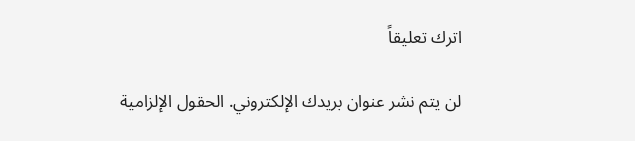اترك تعليقاً

لن يتم نشر عنوان بريدك الإلكتروني. الحقول الإلزامية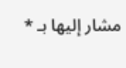مشار إليها بـ *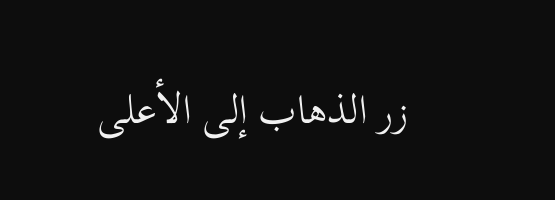زر الذهاب إلى الأعلى